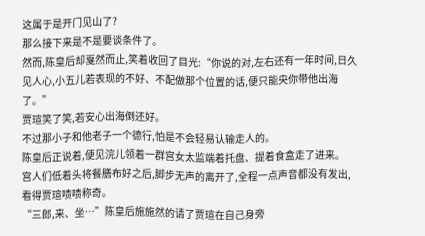这属于是开门见山了?
那么接下来是不是要谈条件了。
然而,陈皇后却戛然而止,笑着收回了目光:“你说的对,左右还有一年时间,日久见人心,小五儿若表现的不好、不配做那个位置的话,便只能央你带他出海了。”
贾瑄笑了笑,若安心出海倒还好。
不过那小子和他老子一个德行,怕是不会轻易认输走人的。
陈皇后正说着,便见浣儿领着一群宫女太监端着托盘、提着食盒走了进来。
宫人们低着头将餐膳布好之后,脚步无声的离开了,全程一点声音都没有发出,看得贾瑄啧啧称奇。
“三郎,来、坐…”陈皇后施施然的请了贾瑄在自己身旁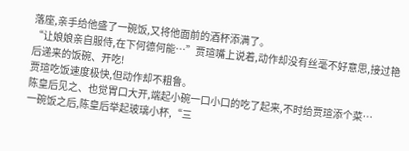落座,亲手给他盛了一碗饭,又将他面前的酒杯添满了。
“让娘娘亲自服侍,在下何德何能…”贾瑄嘴上说着,动作却没有丝毫不好意思,接过艳后递来的饭碗、开吃!
贾瑄吃饭速度极快,但动作却不粗鲁。
陈皇后见之、也觉胃口大开,端起小碗一口小口的吃了起来,不时给贾瑄添个菜…
一碗饭之后,陈皇后举起玻璃小杯,“三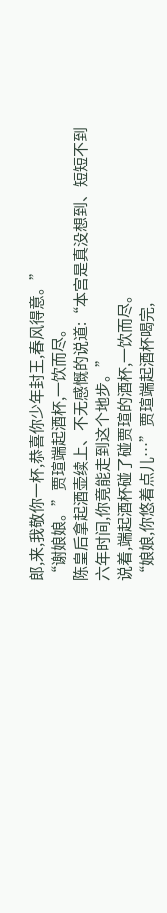郎,来,我敬你一杯,恭喜你少年封王,春风得意。”
“谢娘娘。”贾瑄端起酒杯,一饮而尽。
陈皇后拿起酒壶续上、不无感慨的说道:“本宫是真没想到、短短不到六年时间,你竟能走到这个地步。”
说着,端起酒杯碰了碰贾瑄的酒杯,一饮而尽。
“娘娘,你悠着点儿…”贾瑄端起酒杯喝完,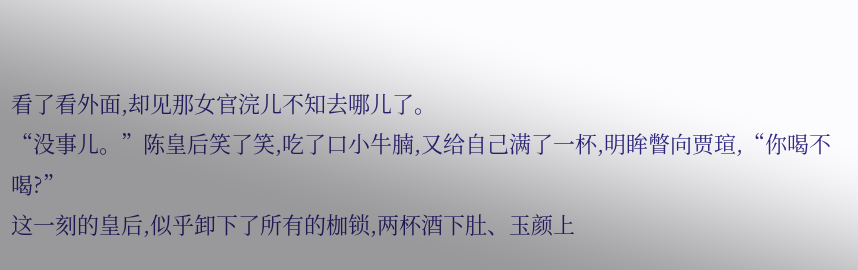看了看外面,却见那女官浣儿不知去哪儿了。
“没事儿。”陈皇后笑了笑,吃了口小牛腩,又给自己满了一杯,明眸瞥向贾瑄,“你喝不喝?”
这一刻的皇后,似乎卸下了所有的枷锁,两杯酒下肚、玉颜上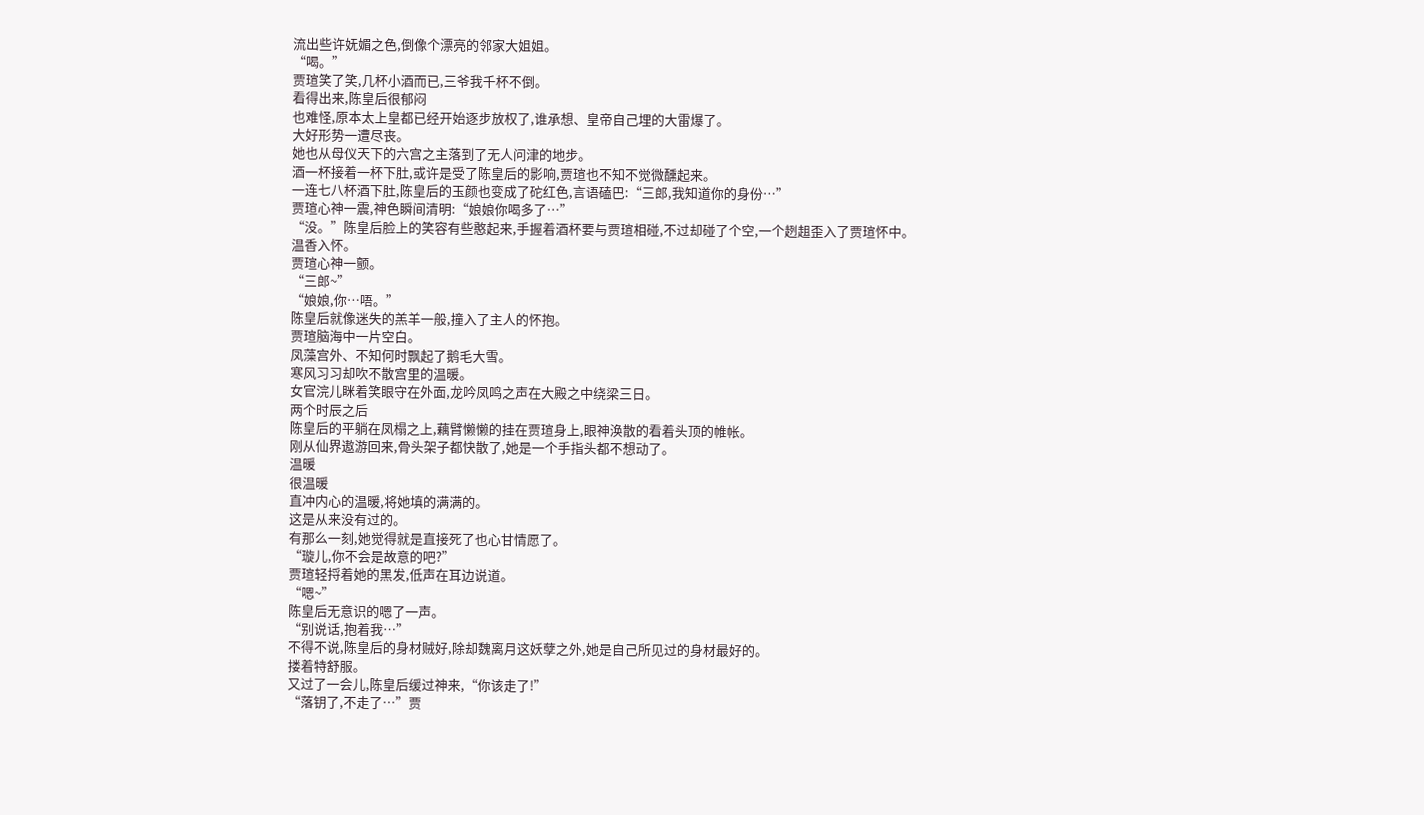流出些许妩媚之色,倒像个漂亮的邻家大姐姐。
“喝。”
贾瑄笑了笑,几杯小酒而已,三爷我千杯不倒。
看得出来,陈皇后很郁闷
也难怪,原本太上皇都已经开始逐步放权了,谁承想、皇帝自己埋的大雷爆了。
大好形势一遭尽丧。
她也从母仪天下的六宫之主落到了无人问津的地步。
酒一杯接着一杯下肚,或许是受了陈皇后的影响,贾瑄也不知不觉微醺起来。
一连七八杯酒下肚,陈皇后的玉颜也变成了砣红色,言语磕巴:“三郎,我知道你的身份…”
贾瑄心神一震,神色瞬间清明:“娘娘你喝多了…”
“没。”陈皇后脸上的笑容有些憨起来,手握着酒杯要与贾瑄相碰,不过却碰了个空,一个趔趄歪入了贾瑄怀中。
温香入怀。
贾瑄心神一颤。
“三郎~”
“娘娘,你…唔。”
陈皇后就像迷失的羔羊一般,撞入了主人的怀抱。
贾瑄脑海中一片空白。
凤藻宫外、不知何时飘起了鹅毛大雪。
寒风习习却吹不散宫里的温暖。
女官浣儿眯着笑眼守在外面,龙吟凤鸣之声在大殿之中绕梁三日。
两个时辰之后
陈皇后的平躺在凤榻之上,藕臂懒懒的挂在贾瑄身上,眼神涣散的看着头顶的帷帐。
刚从仙界遨游回来,骨头架子都快散了,她是一个手指头都不想动了。
温暖
很温暖
直冲内心的温暖,将她填的满满的。
这是从来没有过的。
有那么一刻,她觉得就是直接死了也心甘情愿了。
“璇儿,你不会是故意的吧?”
贾瑄轻捋着她的黑发,低声在耳边说道。
“嗯~”
陈皇后无意识的嗯了一声。
“别说话,抱着我…”
不得不说,陈皇后的身材贼好,除却魏离月这妖孽之外,她是自己所见过的身材最好的。
搂着特舒服。
又过了一会儿,陈皇后缓过神来,“你该走了!”
“落钥了,不走了…”贾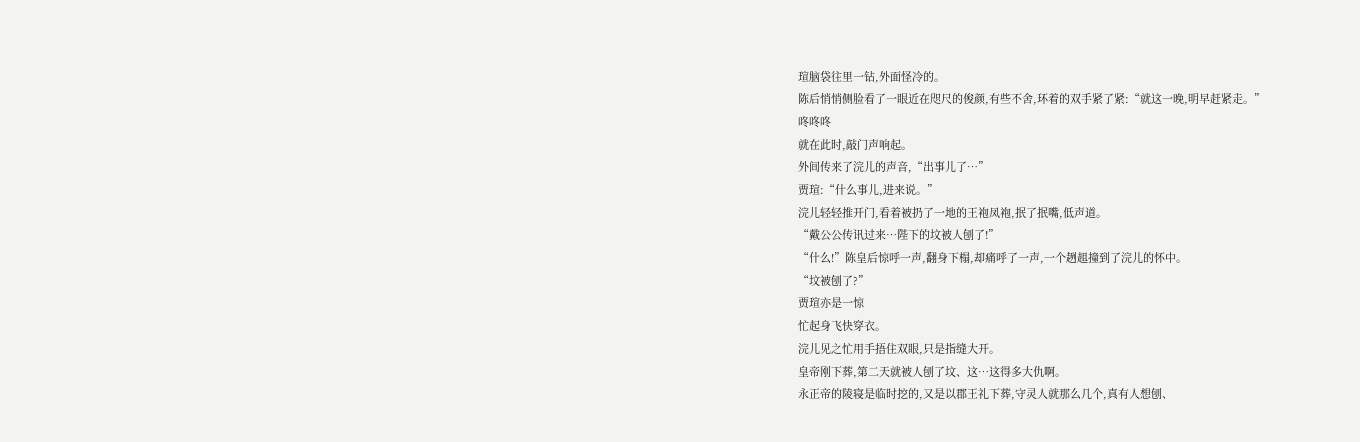瑄脑袋往里一钻,外面怪冷的。
陈后悄悄侧脸看了一眼近在咫尺的俊颜,有些不舍,环着的双手紧了紧:“就这一晚,明早赶紧走。”
咚咚咚
就在此时,敲门声响起。
外间传来了浣儿的声音,“出事儿了…”
贾瑄:“什么事儿,进来说。”
浣儿轻轻推开门,看着被扔了一地的王袍凤袍,抿了抿嘴,低声道。
“戴公公传讯过来…陛下的坟被人刨了!”
“什么!”陈皇后惊呼一声,翻身下榻,却痛呼了一声,一个趔趄撞到了浣儿的怀中。
“坟被刨了?”
贾瑄亦是一惊
忙起身飞快穿衣。
浣儿见之忙用手捂住双眼,只是指缝大开。
皇帝刚下葬,第二天就被人刨了坟、这…这得多大仇啊。
永正帝的陵寝是临时挖的,又是以郡王礼下葬,守灵人就那么几个,真有人想刨、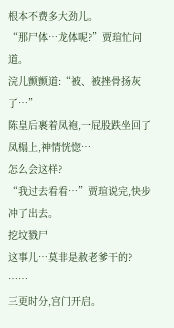根本不费多大劲儿。
“那尸体…龙体呢?”贾瑄忙问道。
浣儿颤颤道:“被、被挫骨扬灰了…”
陈皇后裹着凤袍,一屁股跌坐回了凤榻上,神情恍惚…
怎么会这样?
“我过去看看…”贾瑄说完,快步冲了出去。
挖坟戮尸
这事儿…莫非是赦老爹干的?
……
三更时分,宫门开启。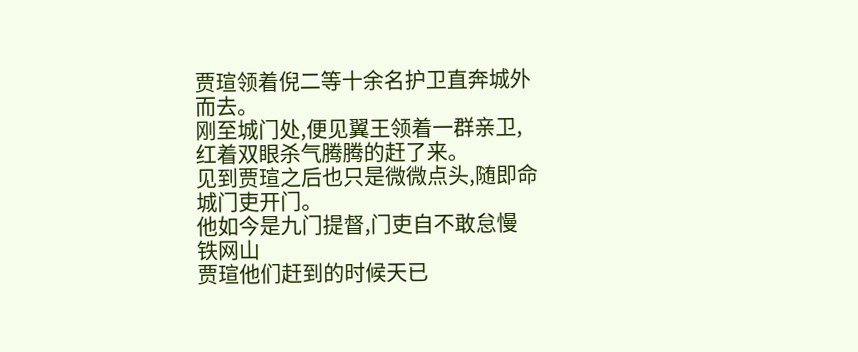贾瑄领着倪二等十余名护卫直奔城外而去。
刚至城门处,便见翼王领着一群亲卫,红着双眼杀气腾腾的赶了来。
见到贾瑄之后也只是微微点头,随即命城门吏开门。
他如今是九门提督,门吏自不敢怠慢
铁网山
贾瑄他们赶到的时候天已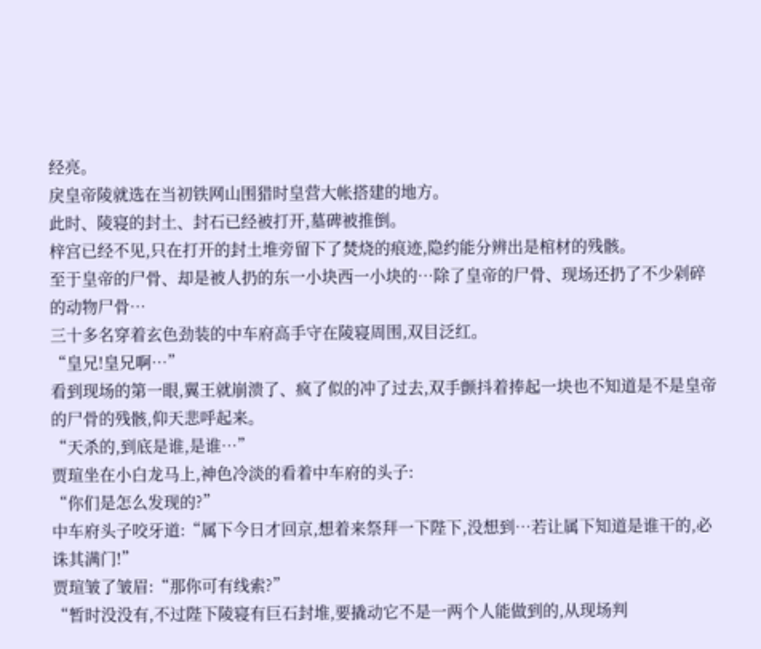经亮。
戾皇帝陵就选在当初铁网山围猎时皇营大帐搭建的地方。
此时、陵寝的封土、封石已经被打开,墓碑被推倒。
梓宫已经不见,只在打开的封土堆旁留下了焚烧的痕迹,隐约能分辨出是棺材的残骸。
至于皇帝的尸骨、却是被人扔的东一小块西一小块的…除了皇帝的尸骨、现场还扔了不少剁碎的动物尸骨…
三十多名穿着玄色劲装的中车府高手守在陵寝周围,双目泛红。
“皇兄!皇兄啊…”
看到现场的第一眼,翼王就崩溃了、疯了似的冲了过去,双手颤抖着捧起一块也不知道是不是皇帝的尸骨的残骸,仰天悲呼起来。
“天杀的,到底是谁,是谁…”
贾瑄坐在小白龙马上,神色冷淡的看着中车府的头子:
“你们是怎么发现的?”
中车府头子咬牙道:“属下今日才回京,想着来祭拜一下陛下,没想到…若让属下知道是谁干的,必诛其满门!”
贾瑄皱了皱眉:“那你可有线索?”
“暂时没没有,不过陛下陵寝有巨石封堆,要撬动它不是一两个人能做到的,从现场判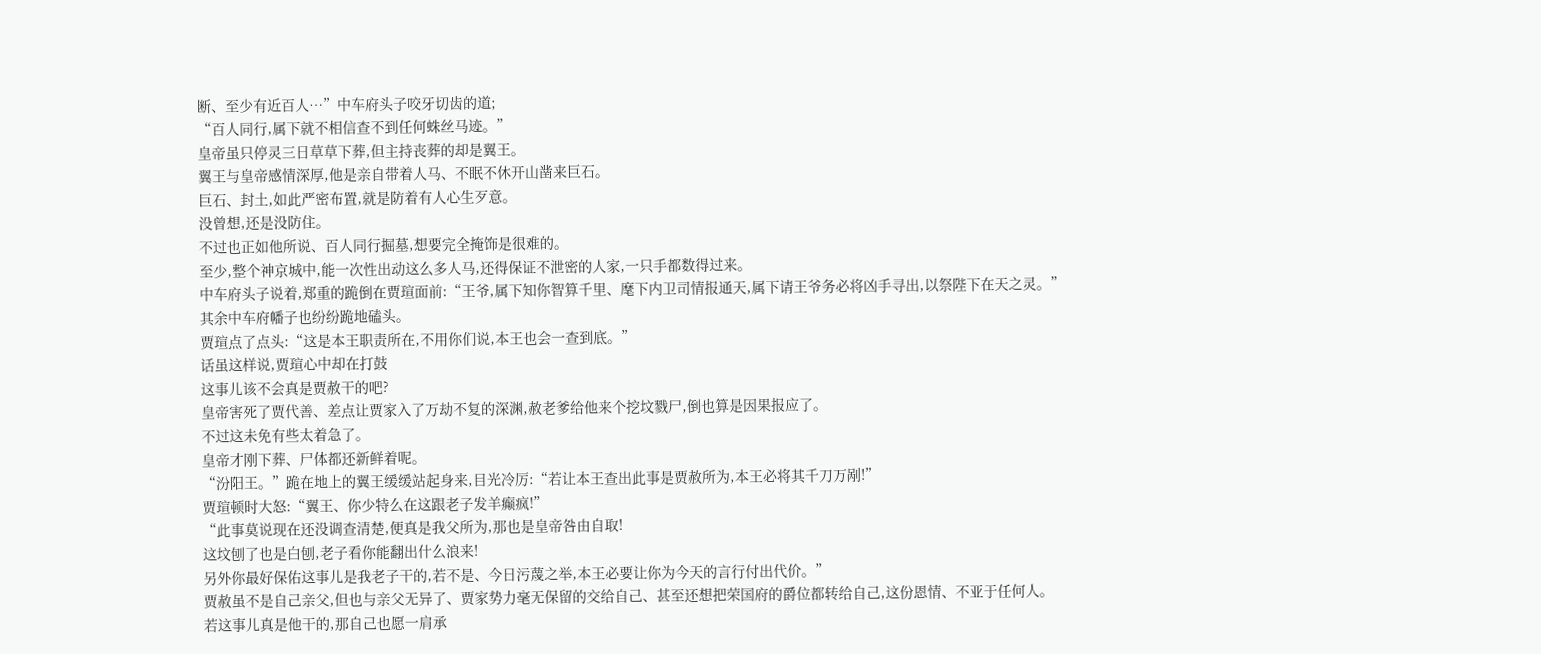断、至少有近百人…”中车府头子咬牙切齿的道;
“百人同行,属下就不相信查不到任何蛛丝马迹。”
皇帝虽只停灵三日草草下葬,但主持丧葬的却是翼王。
翼王与皇帝感情深厚,他是亲自带着人马、不眠不休开山凿来巨石。
巨石、封土,如此严密布置,就是防着有人心生歹意。
没曾想,还是没防住。
不过也正如他所说、百人同行掘墓,想要完全掩饰是很难的。
至少,整个神京城中,能一次性出动这么多人马,还得保证不泄密的人家,一只手都数得过来。
中车府头子说着,郑重的跪倒在贾瑄面前:“王爷,属下知你智算千里、麾下内卫司情报通天,属下请王爷务必将凶手寻出,以祭陛下在天之灵。”
其余中车府幡子也纷纷跪地磕头。
贾瑄点了点头:“这是本王职责所在,不用你们说,本王也会一查到底。”
话虽这样说,贾瑄心中却在打鼓
这事儿该不会真是贾赦干的吧?
皇帝害死了贾代善、差点让贾家入了万劫不复的深渊,赦老爹给他来个挖坟戮尸,倒也算是因果报应了。
不过这未免有些太着急了。
皇帝才刚下葬、尸体都还新鲜着呢。
“汾阳王。”跪在地上的翼王缓缓站起身来,目光冷厉:“若让本王查出此事是贾赦所为,本王必将其千刀万剐!”
贾瑄顿时大怒:“翼王、你少特么在这跟老子发羊癫疯!”
“此事莫说现在还没调查清楚,便真是我父所为,那也是皇帝咎由自取!
这坟刨了也是白刨,老子看你能翻出什么浪来!
另外你最好保佑这事儿是我老子干的,若不是、今日污蔑之举,本王必要让你为今天的言行付出代价。”
贾赦虽不是自己亲父,但也与亲父无异了、贾家势力毫无保留的交给自己、甚至还想把荣国府的爵位都转给自己,这份恩情、不亚于任何人。
若这事儿真是他干的,那自己也愿一肩承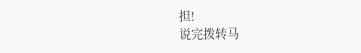担!
说完拨转马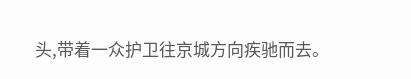头,带着一众护卫往京城方向疾驰而去。